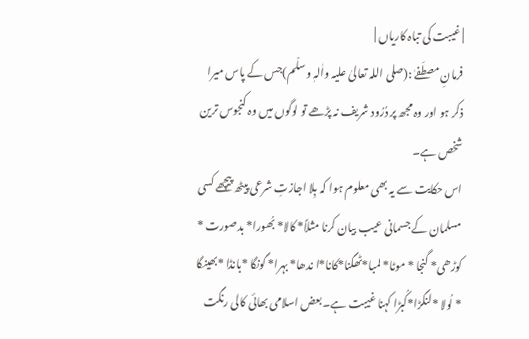| غیبت کی تباہ کاریاں |
فرمانِ مصطَفےٰ :(صلی اللہ تعالیٰ علیہ واٰلہٖ وسلّم)جس کے پاس میرا ذکر ہو اور وہ مجھ پر دُرُود شریف نہ پڑھے تو لوگوں میں وہ کنجوس ترین شخص ہے۔
اس حکایت سے یہ بھی معلوم ہوا کہ بِلا اجازتِ شرعی پیٹھ پیچھے کسی مسلمان کے جسمانی عیب بیان کرنا مثلاً* کالا* بُھورا* بدصورت * کوڑھی* گنجا * موٹا* لمبا*ٹھگنا*کانا*ا ندھا* بہرا* گونگا *بانڈا *بھینگا * لُولا *لنگڑا*کُبڑا کہنا غیبت ہے۔بعض اسلامی بھائی کالی رنگت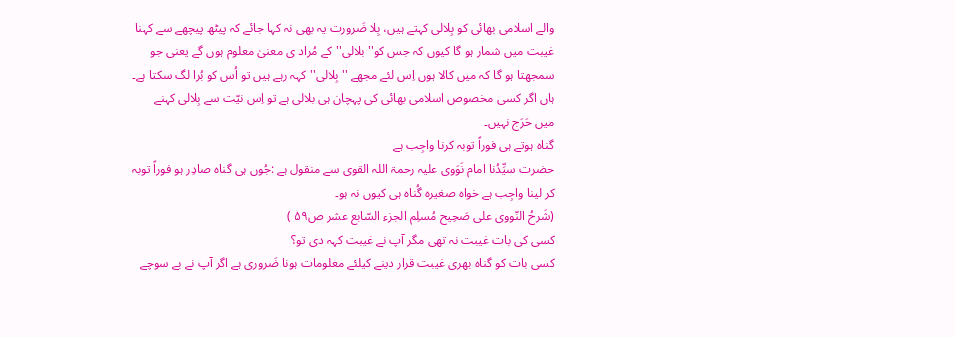والے اسلامی بھائی کو بِلالی کہتے ہیں، بِلا ضَرورت یہ بھی نہ کہا جائے کہ پیٹھ پیچھے سے کہنا غیبت میں شمار ہو گا کیوں کہ جس کو''بلالی''کے مُراد ی معنیٰ معلوم ہوں گے یعنی جو سمجھتا ہو گا کہ میں کالا ہوں اِس لئے مجھے ''بِلالی''کہہ رہے ہیں تو اُس کو بُرا لگ سکتا ہے۔ ہاں اگر کسی مخصوص اسلامی بھائی کی پہچان ہی بلالی ہے تو اِس نیّت سے بِلالی کہنے میں حَرَج نہیں۔
گناہ ہوتے ہی فوراً توبہ کرنا واجِب ہے
حضرت سیِّدُنا امام نَوَوی علیہ رحمۃ اللہ القوی سے منقول ہے :جُوں ہی گناہ صادِر ہو فوراً توبہ کر لینا واجِب ہے خواہ صغیرہ گُناہ ہی کیوں نہ ہو۔
(شَرحُ النّووی علی صَحِیح مُسلِم الجزء السّابع عشر ص۵۹ )
کسی کی بات غیبت نہ تھی مگر آپ نے غیبت کہہ دی تو؟
کسی بات کو گناہ بھری غیبت قرار دینے کیلئے معلومات ہونا ضَروری ہے اگر آپ نے بے سوچے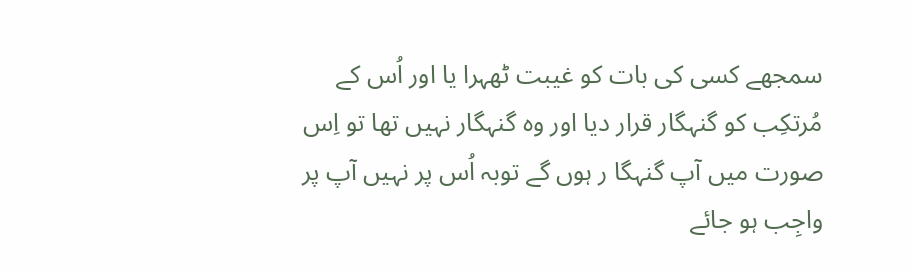سمجھے کسی کی بات کو غیبت ٹھہرا یا اور اُس کے مُرتکِب کو گنہگار قرار دیا اور وہ گنہگار نہیں تھا تو اِس صورت میں آپ گنہگا ر ہوں گے توبہ اُس پر نہیں آپ پر واجِب ہو جائے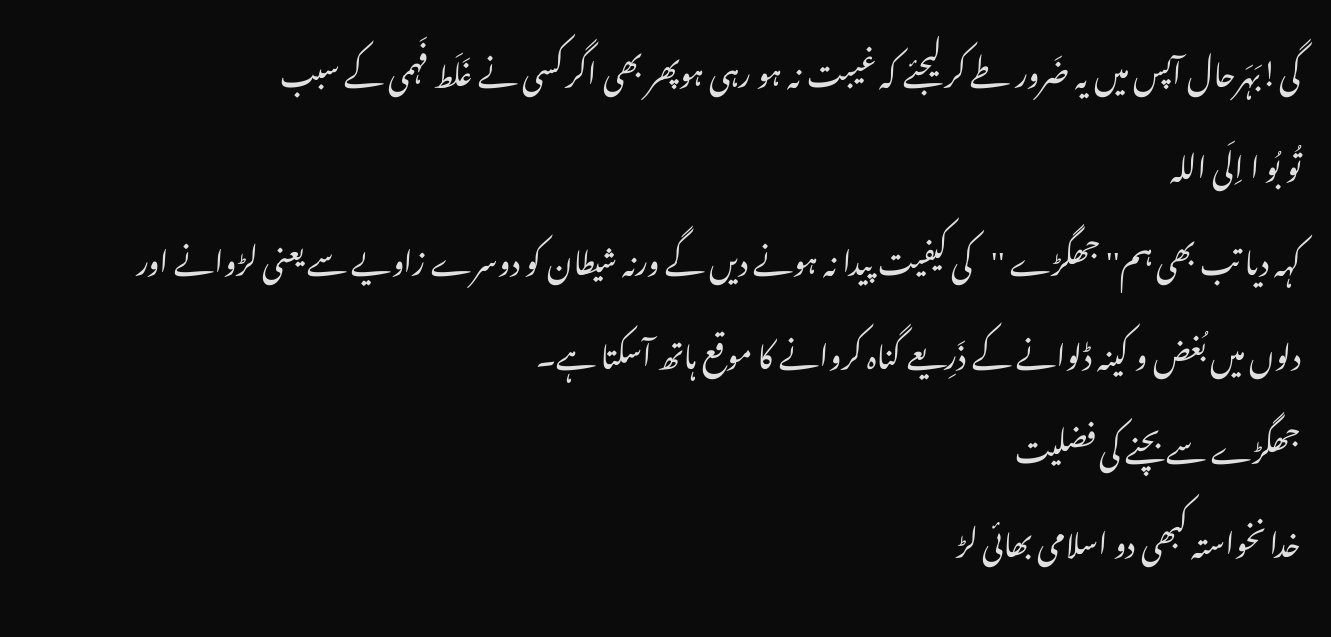گی!بَہَرحال آپس میں یہ ضَرور طے کر لیجئے کہ غیبت نہ ہو رہی ہوپھر بھی اگر کسی نے غَلَط فَہمی کے سبب
تُو بُو ا اِلَی اللہ
کہہ دیا تب بھی ہم''جھگڑے ''کی کیفیت پیدا نہ ہونے دیں گے ورنہ شیطان کو دوسرے زاویے سے یعنی لڑوانے اور دلوں میں بُغض و کینہ ڈلوانے کے ذَرِیعے گناہ کروانے کا موقع ہاتھ آسکتا ہے۔
جھگڑے سے بچنے کی فضلیت
خدا نخواستہ کبھی دو اسلامی بھائی لڑ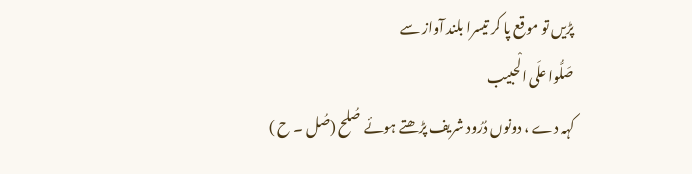پڑیں تو موقع پا کر تیسرا بلند آواز سے
صَلُّوا علَی الْحبیب
کہہ دے ، دونوں دُرُود شریف پڑھتے ہوئے صُلح (صُل ۔ ح )